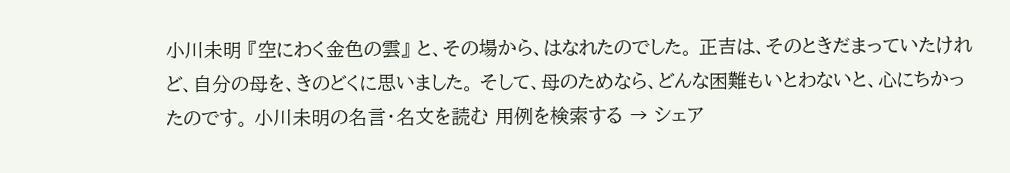小川未明 『空にわく金色の雲』 と、その場から、はなれたのでした。 正吉は、そのときだまっていたけれど、自分の母を、きのどくに思いました。 そして、母のためなら、どんな困難もいとわないと、心にちかったのです。 小川未明の名言・名文を読む 用例を検索する → シェア